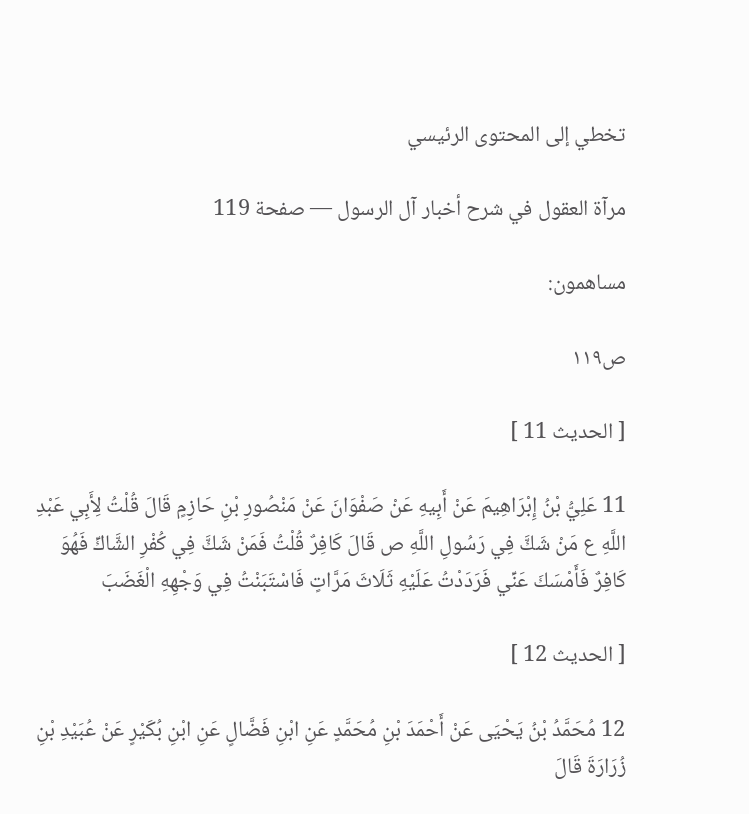تخطي إلى المحتوى الرئيسي

مرآة العقول في شرح أخبار آل الرسول — صفحة 119

مساهمون:

ص١١٩

[ الحديث 11 ]

11 عَلِيُّ بْنُ إِبْرَاهِيمَ عَنْ أَبِيهِ عَنْ صَفْوَانَ عَنْ مَنْصُورِ بْنِ حَازِمٍ قَالَ قُلْتُ لِأَبِي عَبْدِ اللَّهِ ع مَنْ شَكَّ فِي رَسُولِ اللَّهِ ص قَالَ كَافِرٌ قُلْتُ فَمَنْ شَكَّ فِي كُفْرِ الشَّاكِّ فَهُوَ كَافِرٌ فَأَمْسَكَ عَنِّي فَرَدَدْتُ عَلَيْهِ ثَلَاثَ مَرَّاتٍ فَاسْتَبَنْتُ فِي وَجْهِهِ الْغَضَبَ

[ الحديث 12 ]

12 مُحَمَّدُ بْنُ يَحْيَى عَنْ أَحْمَدَ بْنِ مُحَمَّدٍ عَنِ ابْنِ فَضَّالٍ عَنِ ابْنِ بُكَيْرٍ عَنْ عُبَيْدِ بْنِ زُرَارَةَ قَالَ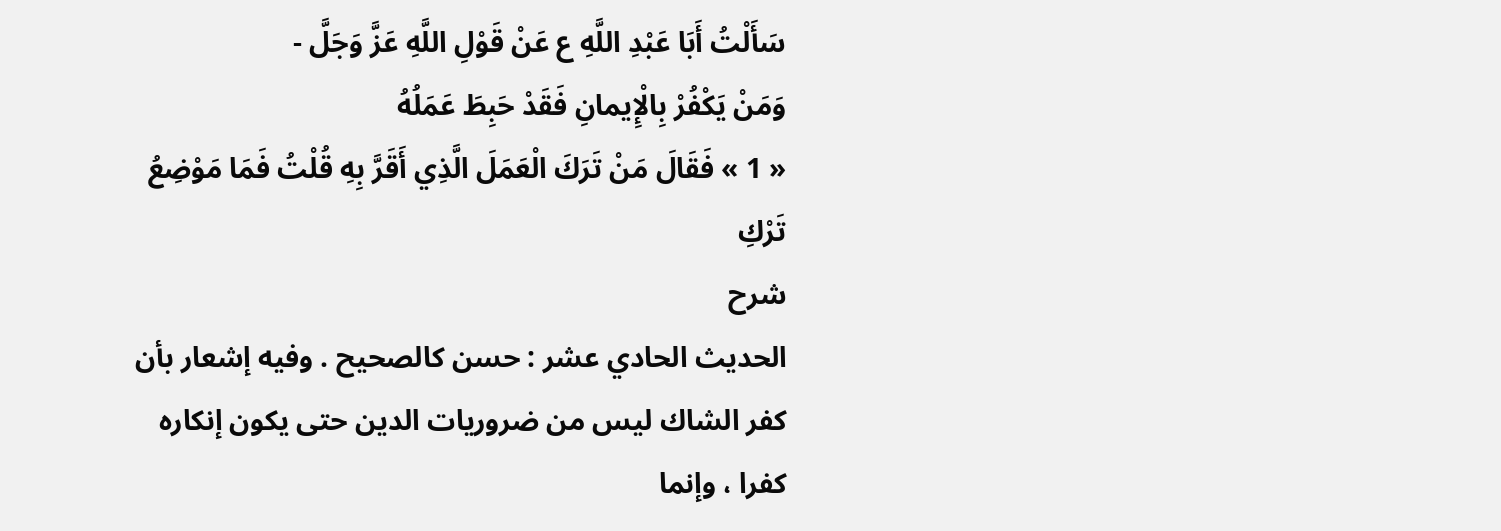سَأَلْتُ أَبَا عَبْدِ اللَّهِ ع عَنْ قَوْلِ اللَّهِ عَزَّ وَجَلَّ -
وَمَنْ يَكْفُرْ بِالْإِيمانِ فَقَدْ حَبِطَ عَمَلُهُ
« 1 » فَقَالَ مَنْ تَرَكَ الْعَمَلَ الَّذِي أَقَرَّ بِهِ قُلْتُ فَمَا مَوْضِعُ تَرْكِ
شرح
الحديث الحادي عشر : حسن كالصحيح . وفيه إشعار بأن كفر الشاك ليس من ضروريات الدين حتى يكون إنكاره كفرا ، وإنما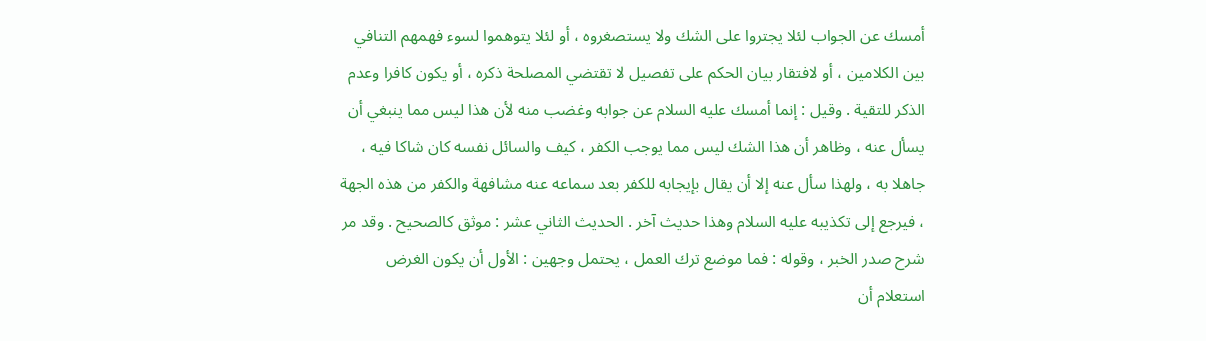أمسك عن الجواب لئلا يجتروا على الشك ولا يستصغروه ، أو لئلا يتوهموا لسوء فهمهم التنافي بين الكلامين ، أو لافتقار بيان الحكم على تفصيل لا تقتضي المصلحة ذكره ، أو يكون كافرا وعدم الذكر للتقية . وقيل : إنما أمسك عليه السلام عن جوابه وغضب منه لأن هذا ليس مما ينبغي أن يسأل عنه ، وظاهر أن هذا الشك ليس مما يوجب الكفر ، كيف والسائل نفسه كان شاكا فيه ، جاهلا به ، ولهذا سأل عنه إلا أن يقال بإيجابه للكفر بعد سماعه عنه مشافهة والكفر من هذه الجهة ، فيرجع إلى تكذيبه عليه السلام وهذا حديث آخر . الحديث الثاني عشر : موثق كالصحيح . وقد مر شرح صدر الخبر ، وقوله : فما موضع ترك العمل ، يحتمل وجهين : الأول أن يكون الغرض استعلام أن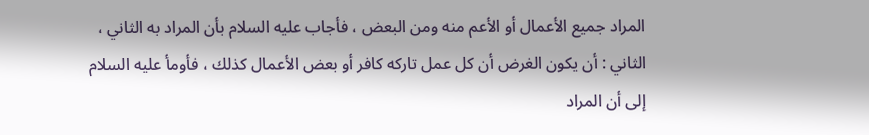المراد جميع الأعمال أو الأعم منه ومن البعض ، فأجاب عليه السلام بأن المراد به الثاني ، الثاني : أن يكون الغرض أن كل عمل تاركه كافر أو بعض الأعمال كذلك ، فأومأ عليه السلام إلى أن المراد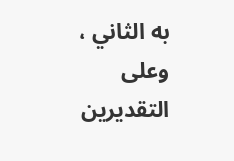به الثاني ، وعلى التقديرين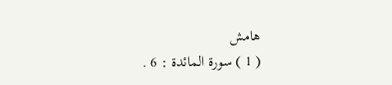هامش
( 1 ) سورة المائدة : 6 .